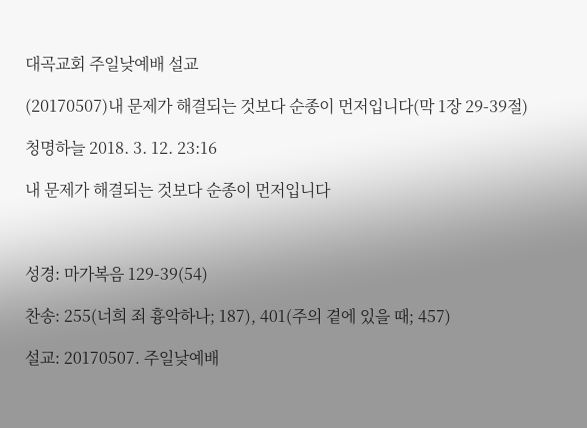대곡교회 주일낮예배 설교

(20170507)내 문제가 해결되는 것보다 순종이 먼저입니다(막 1장 29-39절)

청명하늘 2018. 3. 12. 23:16

내 문제가 해결되는 것보다 순종이 먼저입니다



성경: 마가복음 129-39(54)

찬송: 255(너희 죄 흉악하나; 187), 401(주의 곁에 있을 때; 457)

설교: 20170507. 주일낮예배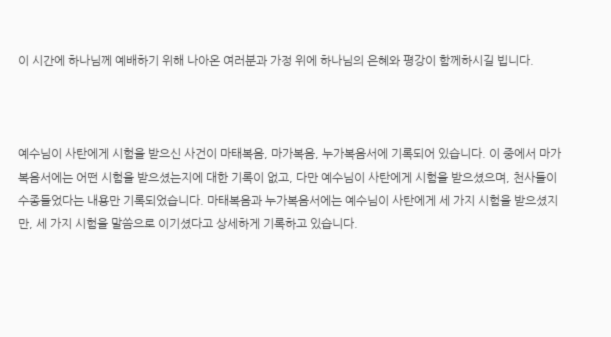이 시간에 하나님께 예배하기 위해 나아온 여러분과 가정 위에 하나님의 은혜와 평강이 함께하시길 빕니다.



예수님이 사탄에게 시험을 받으신 사건이 마태복음, 마가복음, 누가복음서에 기록되어 있습니다. 이 중에서 마가복음서에는 어떤 시험을 받으셨는지에 대한 기록이 없고, 다만 예수님이 사탄에게 시험을 받으셨으며, 천사들이 수종들었다는 내용만 기록되었습니다. 마태복음과 누가복음서에는 예수님이 사탄에게 세 가지 시험을 받으셨지만, 세 가지 시험을 말씀으로 이기셨다고 상세하게 기록하고 있습니다.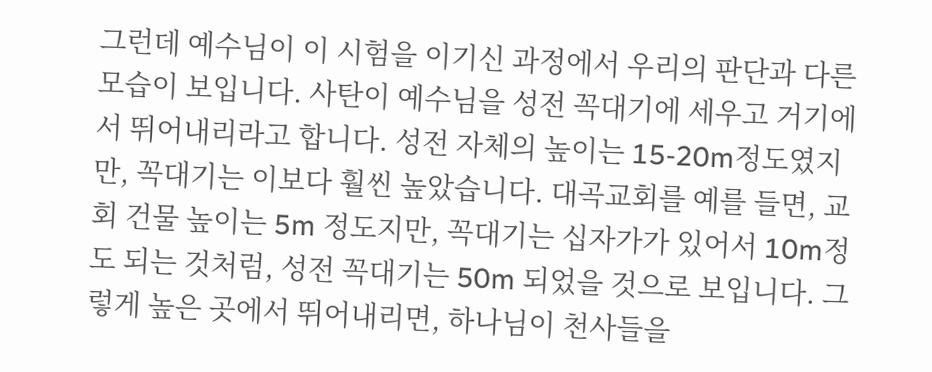그런데 예수님이 이 시험을 이기신 과정에서 우리의 판단과 다른 모습이 보입니다. 사탄이 예수님을 성전 꼭대기에 세우고 거기에서 뛰어내리라고 합니다. 성전 자체의 높이는 15-20m정도였지만, 꼭대기는 이보다 훨씬 높았습니다. 대곡교회를 예를 들면, 교회 건물 높이는 5m 정도지만, 꼭대기는 십자가가 있어서 10m정도 되는 것처럼, 성전 꼭대기는 50m 되었을 것으로 보입니다. 그렇게 높은 곳에서 뛰어내리면, 하나님이 천사들을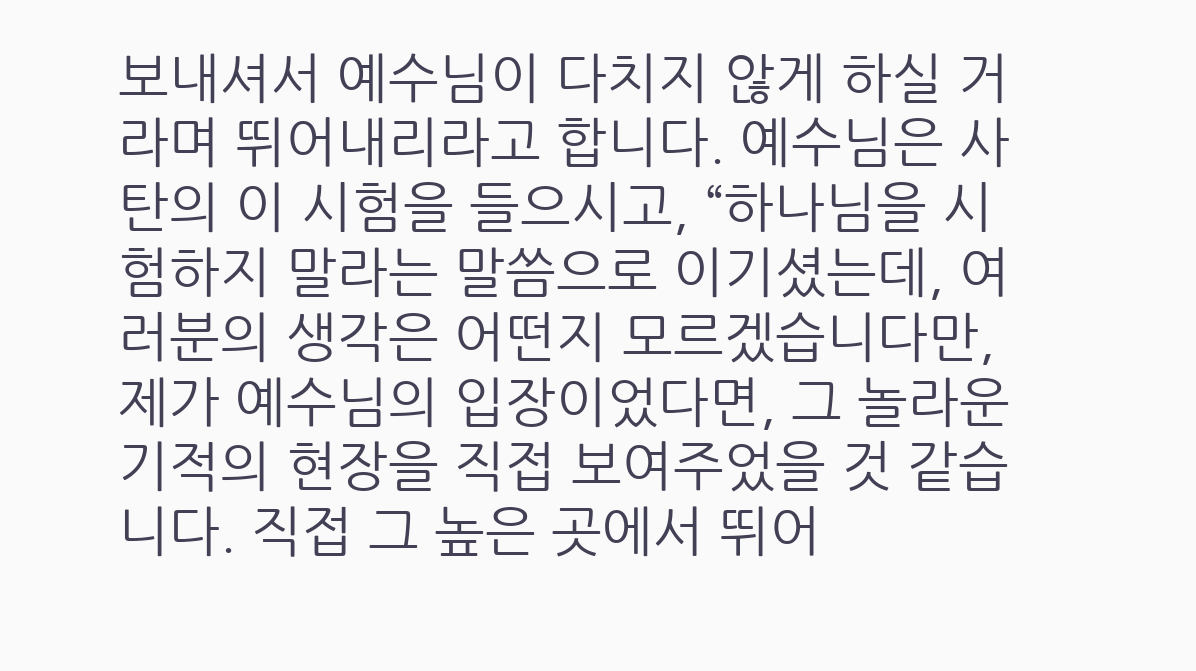보내셔서 예수님이 다치지 않게 하실 거라며 뛰어내리라고 합니다. 예수님은 사탄의 이 시험을 들으시고, “하나님을 시험하지 말라는 말씀으로 이기셨는데, 여러분의 생각은 어떤지 모르겠습니다만, 제가 예수님의 입장이었다면, 그 놀라운 기적의 현장을 직접 보여주었을 것 같습니다. 직접 그 높은 곳에서 뛰어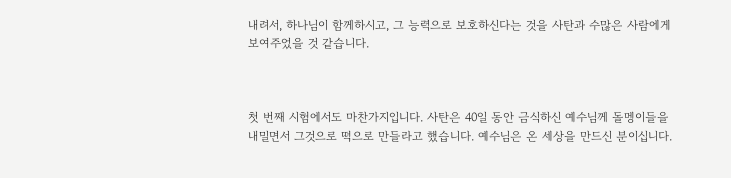내려서, 하나님이 함께하시고, 그 능력으로 보호하신다는 것을 사탄과 수많은 사람에게 보여주었을 것 같습니다.



첫 번째 시험에서도 마찬가지입니다. 사탄은 40일 동안 금식하신 예수님께 돌멩이들을 내밀면서 그것으로 떡으로 만들라고 했습니다. 예수님은 온 세상을 만드신 분이십니다.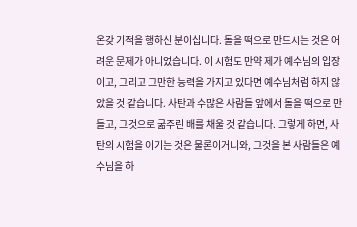온갖 기적을 행하신 분이십니다. 돌을 떡으로 만드시는 것은 어려운 문제가 아니었습니다. 이 시험도 만약 제가 예수님의 입장이고, 그리고 그만한 능력을 가지고 있다면 예수님처럼 하지 않았을 것 같습니다. 사탄과 수많은 사람들 앞에서 돌을 떡으로 만들고, 그것으로 굶주린 배를 채울 것 같습니다. 그렇게 하면, 사탄의 시험을 이기는 것은 물론이거니와, 그것을 본 사람들은 예수님을 하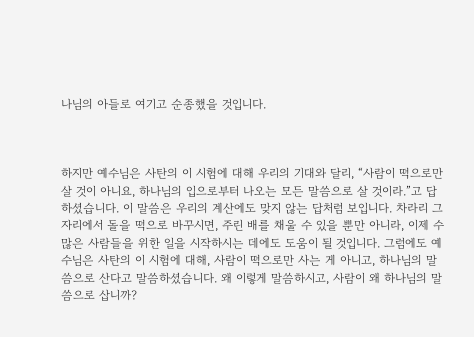나님의 아들로 여기고 순종했을 것입니다.



하지만 예수님은 사탄의 이 시험에 대해 우리의 기대와 달리, “사람이 떡으로만 살 것이 아니요, 하나님의 입으로부터 나오는 모든 말씀으로 살 것이라.”고 답하셨습니다. 이 말씀은 우리의 계산에도 맞지 않는 답처럼 보입니다. 차라리 그 자리에서 돌을 떡으로 바꾸시면, 주린 배를 채울 수 있을 뿐만 아니라, 이제 수많은 사람들을 위한 일을 시작하시는 데에도 도움이 될 것입니다. 그럼에도 예수님은 사탄의 이 시험에 대해, 사람이 떡으로만 사는 게 아니고, 하나님의 말씀으로 산다고 말씀하셨습니다. 왜 이렇게 말씀하시고, 사람이 왜 하나님의 말씀으로 삽니까?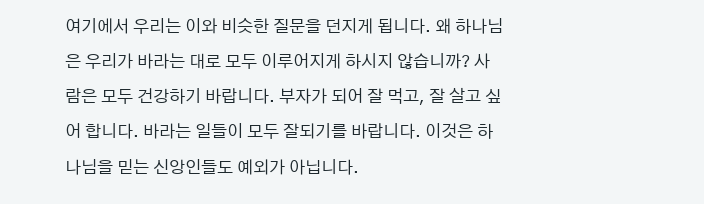여기에서 우리는 이와 비슷한 질문을 던지게 됩니다. 왜 하나님은 우리가 바라는 대로 모두 이루어지게 하시지 않습니까? 사람은 모두 건강하기 바랍니다. 부자가 되어 잘 먹고, 잘 살고 싶어 합니다. 바라는 일들이 모두 잘되기를 바랍니다. 이것은 하나님을 믿는 신앙인들도 예외가 아닙니다.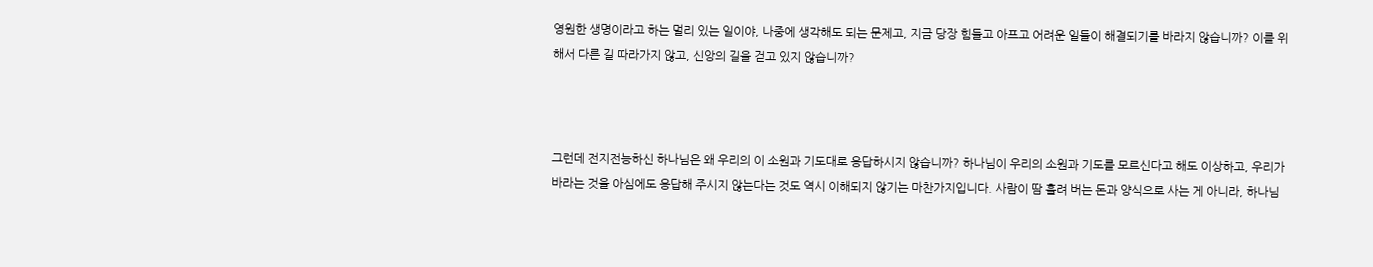영원한 생명이라고 하는 멀리 있는 일이야, 나중에 생각해도 되는 문제고, 지금 당장 힘들고 아프고 어려운 일들이 해결되기를 바라지 않습니까? 이를 위해서 다른 길 따라가지 않고, 신앙의 길을 걷고 있지 않습니까?



그런데 전지전능하신 하나님은 왜 우리의 이 소원과 기도대로 응답하시지 않습니까? 하나님이 우리의 소원과 기도를 모르신다고 해도 이상하고, 우리가 바라는 것을 아심에도 응답해 주시지 않는다는 것도 역시 이해되지 않기는 마찬가지입니다. 사람이 땀 흘려 버는 돈과 양식으로 사는 게 아니라, 하나님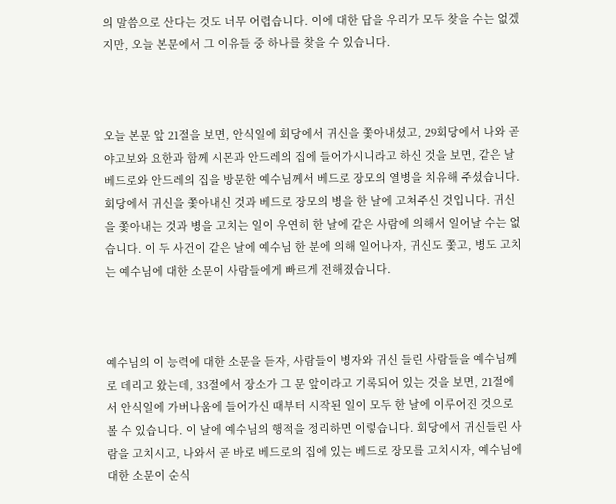의 말씀으로 산다는 것도 너무 어렵습니다. 이에 대한 답을 우리가 모두 찾을 수는 없겠지만, 오늘 본문에서 그 이유들 중 하나를 찾을 수 있습니다.



오늘 본문 앞 21절을 보면, 안식일에 회당에서 귀신을 쫓아내셨고, 29회당에서 나와 곧 야고보와 요한과 함께 시몬과 안드레의 집에 들어가시니라고 하신 것을 보면, 같은 날 베드로와 안드레의 집을 방문한 예수님께서 베드로 장모의 열병을 치유해 주셨습니다. 회당에서 귀신을 쫓아내신 것과 베드로 장모의 병을 한 날에 고쳐주신 것입니다. 귀신을 쫓아내는 것과 병을 고치는 일이 우연히 한 날에 같은 사람에 의해서 일어날 수는 없습니다. 이 두 사건이 같은 날에 예수님 한 분에 의해 일어나자, 귀신도 쫓고, 병도 고치는 예수님에 대한 소문이 사람들에게 빠르게 전해졌습니다.



예수님의 이 능력에 대한 소문을 듣자, 사람들이 병자와 귀신 들린 사람들을 예수님께로 데리고 왔는데, 33절에서 장소가 그 문 앞이라고 기록되어 있는 것을 보면, 21절에서 안식일에 가버나움에 들어가신 때부터 시작된 일이 모두 한 날에 이루어진 것으로 볼 수 있습니다. 이 날에 예수님의 행적을 정리하면 이렇습니다. 회당에서 귀신들린 사람을 고치시고, 나와서 곧 바로 베드로의 집에 있는 베드로 장모를 고치시자, 예수님에 대한 소문이 순식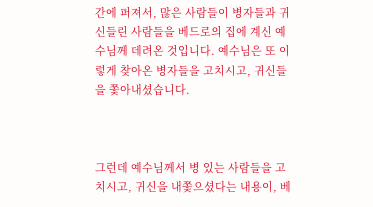간에 퍼져서, 많은 사람들이 병자들과 귀신들린 사람들을 베드로의 집에 계신 예수님께 데려온 것입니다. 예수님은 또 이렇게 찾아온 병자들을 고치시고, 귀신들을 쫓아내셨습니다.



그런데 예수님께서 병 있는 사람들을 고치시고, 귀신을 내쫓으셨다는 내용이, 베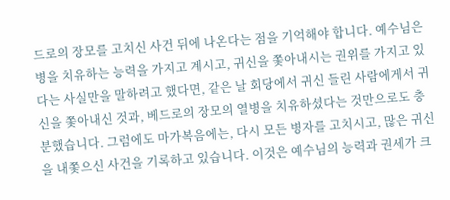드로의 장모를 고치신 사건 뒤에 나온다는 점을 기억해야 합니다. 예수님은 병을 치유하는 능력을 가지고 계시고, 귀신을 쫓아내시는 권위를 가지고 있다는 사실만을 말하려고 했다면, 같은 날 회당에서 귀신 들린 사람에게서 귀신을 쫓아내신 것과, 베드로의 장모의 열병을 치유하셨다는 것만으로도 충분했습니다. 그럼에도 마가복음에는, 다시 모든 병자를 고치시고, 많은 귀신을 내쫓으신 사건을 기록하고 있습니다. 이것은 예수님의 능력과 권세가 크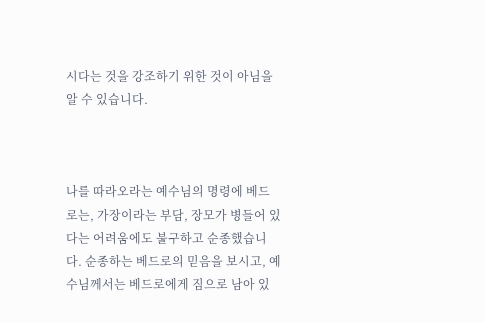시다는 것을 강조하기 위한 것이 아님을 알 수 있습니다.



나를 따라오라는 예수님의 명령에 베드로는, 가장이라는 부담, 장모가 병들어 있다는 어려움에도 불구하고 순종했습니다. 순종하는 베드로의 믿음을 보시고, 예수님께서는 베드로에게 짐으로 남아 있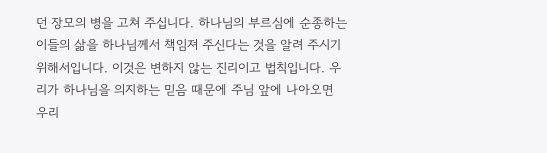던 장모의 병을 고쳐 주십니다. 하나님의 부르심에 순종하는 이들의 삶을 하나님께서 책임져 주신다는 것을 알려 주시기 위해서입니다. 이것은 변하지 않는 진리이고 법칙입니다. 우리가 하나님을 의지하는 믿음 때문에 주님 앞에 나아오면 우리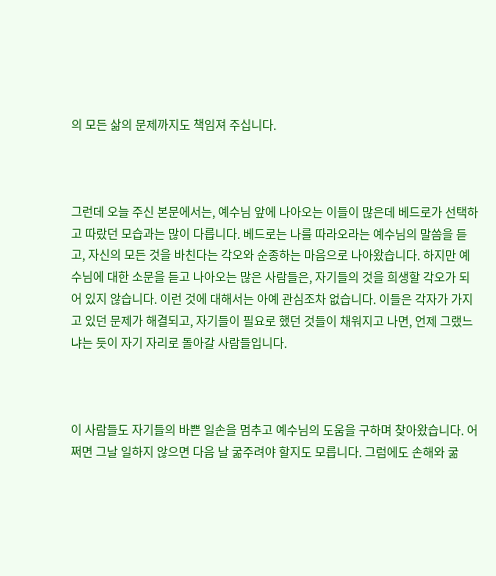의 모든 삶의 문제까지도 책임져 주십니다.



그런데 오늘 주신 본문에서는, 예수님 앞에 나아오는 이들이 많은데 베드로가 선택하고 따랐던 모습과는 많이 다릅니다. 베드로는 나를 따라오라는 예수님의 말씀을 듣고, 자신의 모든 것을 바친다는 각오와 순종하는 마음으로 나아왔습니다. 하지만 예수님에 대한 소문을 듣고 나아오는 많은 사람들은, 자기들의 것을 희생할 각오가 되어 있지 않습니다. 이런 것에 대해서는 아예 관심조차 없습니다. 이들은 각자가 가지고 있던 문제가 해결되고, 자기들이 필요로 했던 것들이 채워지고 나면, 언제 그랬느냐는 듯이 자기 자리로 돌아갈 사람들입니다.



이 사람들도 자기들의 바쁜 일손을 멈추고 예수님의 도움을 구하며 찾아왔습니다. 어쩌면 그날 일하지 않으면 다음 날 굶주려야 할지도 모릅니다. 그럼에도 손해와 굶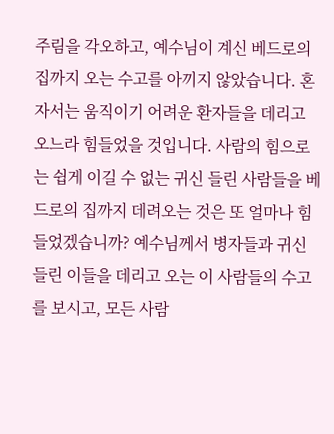주림을 각오하고, 예수님이 계신 베드로의 집까지 오는 수고를 아끼지 않았습니다. 혼자서는 움직이기 어려운 환자들을 데리고 오느라 힘들었을 것입니다. 사람의 힘으로는 쉽게 이길 수 없는 귀신 들린 사람들을 베드로의 집까지 데려오는 것은 또 얼마나 힘들었겠습니까? 예수님께서 병자들과 귀신 들린 이들을 데리고 오는 이 사람들의 수고를 보시고, 모든 사람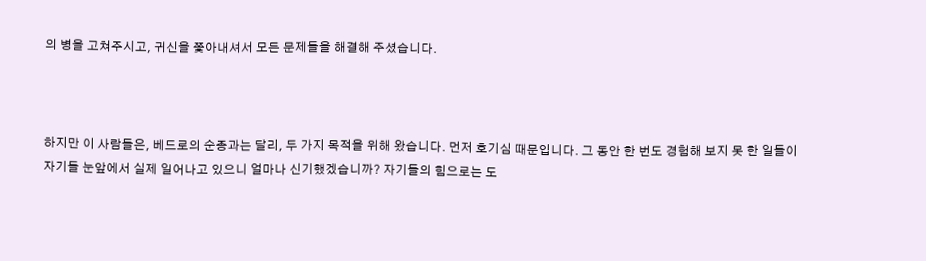의 병을 고쳐주시고, 귀신을 쫓아내셔서 모든 문제들을 해결해 주셨습니다.



하지만 이 사람들은, 베드로의 순종과는 달리, 두 가지 목적을 위해 왔습니다. 먼저 호기심 때문입니다. 그 동안 한 번도 경험해 보지 못 한 일들이 자기들 눈앞에서 실제 일어나고 있으니 얼마나 신기했겠습니까? 자기들의 힘으로는 도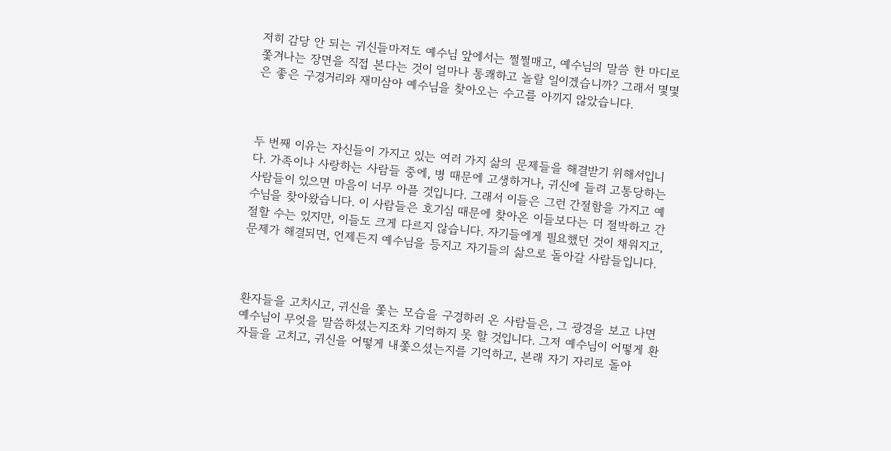저히 감당 안 되는 귀신들마저도 예수님 앞에서는 쩔쩔매고, 예수님의 말씀 한 마디로 쫓겨나는 장면을 직접 본다는 것이 얼마나 통쾌하고 놀랄 일이겠습니까? 그래서 몇몇은 좋은 구경거리와 재미삼아 예수님을 찾아오는 수고를 아끼지 않았습니다.



두 번째 이유는 자신들이 가지고 있는 여러 가지 삶의 문제들을 해결받기 위해서입니다. 가족이나 사랑하는 사람들 중에, 병 때문에 고생하거나, 귀신에 들려 고통당하는 사람들이 있으면 마음이 너무 아플 것입니다. 그래서 이들은 그런 간절함을 가지고 예수님을 찾아왔습니다. 이 사람들은 호기심 때문에 찾아온 이들보다는 더 절박하고 간절할 수는 있지만, 이들도 크게 다르지 않습니다. 자기들에게 필요했던 것이 채워지고, 문제가 해결되면, 언제든지 예수님을 등지고 자기들의 삶으로 돌아갈 사람들입니다.



환자들을 고치시고, 귀신을 쫓는 모습을 구경하러 온 사람들은, 그 광경을 보고 나면 예수님이 무엇을 말씀하셨는지조차 기억하지 못 할 것입니다. 그저 예수님이 어떻게 환자들을 고치고, 귀신을 어떻게 내쫓으셨는지를 기억하고, 본래 자기 자리로 돌아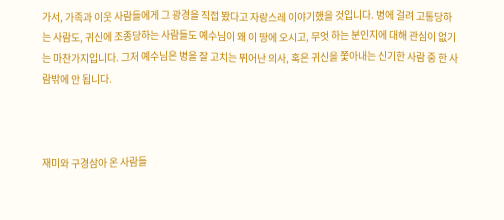가서, 가족과 이웃 사람들에게 그 광경을 직접 봤다고 자랑스레 이야기했을 것입니다. 병에 걸려 고통당하는 사람도, 귀신에 조종당하는 사람들도 예수님이 왜 이 땅에 오시고, 무엇 하는 분인지에 대해 관심이 없기는 마찬가지입니다. 그저 예수님은 병을 잘 고치는 뛰어난 의사, 혹은 귀신을 쫓아내는 신기한 사람 중 한 사람밖에 안 됩니다.



재미와 구경삼아 온 사람들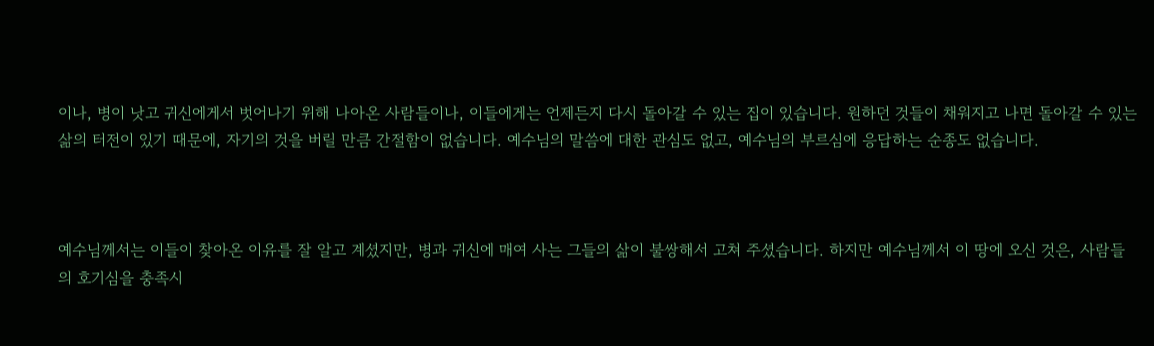이나, 병이 낫고 귀신에게서 벗어나기 위해 나아온 사람들이나, 이들에게는 언제든지 다시 돌아갈 수 있는 집이 있습니다. 원하던 것들이 채워지고 나면 돌아갈 수 있는 삶의 터전이 있기 때문에, 자기의 것을 버릴 만큼 간절함이 없습니다. 예수님의 말씀에 대한 관심도 없고, 예수님의 부르심에 응답하는 순종도 없습니다.



예수님께서는 이들이 찾아온 이유를 잘 알고 계셨지만, 병과 귀신에 매여 사는 그들의 삶이 불쌍해서 고쳐 주셨습니다. 하지만 예수님께서 이 땅에 오신 것은, 사람들의 호기심을 충족시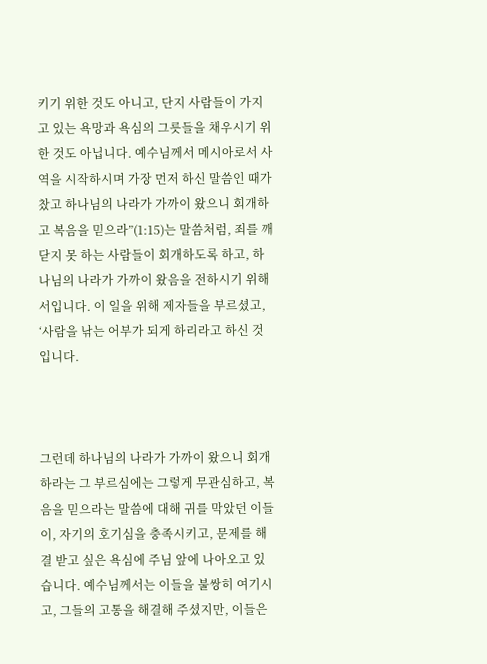키기 위한 것도 아니고, 단지 사람들이 가지고 있는 욕망과 욕심의 그릇들을 채우시기 위한 것도 아닙니다. 예수님께서 메시아로서 사역을 시작하시며 가장 먼저 하신 말씀인 때가 찼고 하나님의 나라가 가까이 왔으니 회개하고 복음을 믿으라”(1:15)는 말씀처럼, 죄를 깨닫지 못 하는 사람들이 회개하도록 하고, 하나님의 나라가 가까이 왔음을 전하시기 위해서입니다. 이 일을 위해 제자들을 부르셨고, ‘사람을 낚는 어부가 되게 하리라고 하신 것입니다.



그런데 하나님의 나라가 가까이 왔으니 회개하라는 그 부르심에는 그렇게 무관심하고, 복음을 믿으라는 말씀에 대해 귀를 막았던 이들이, 자기의 호기심을 충족시키고, 문제를 해결 받고 싶은 욕심에 주님 앞에 나아오고 있습니다. 예수님께서는 이들을 불쌍히 여기시고, 그들의 고통을 해결해 주셨지만, 이들은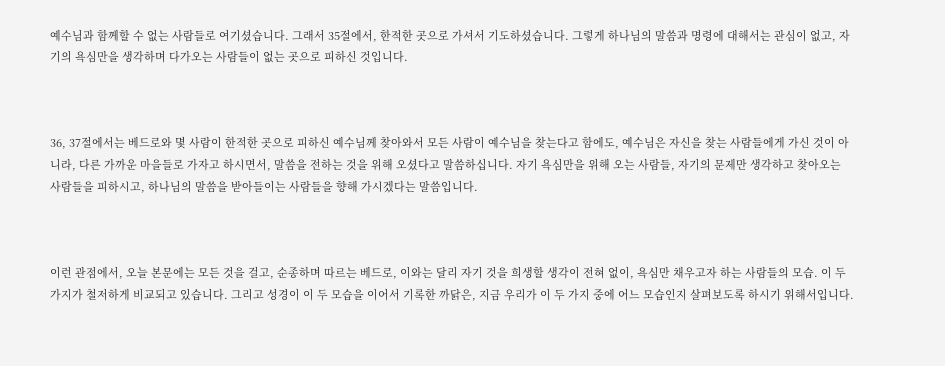예수님과 함께할 수 없는 사람들로 여기셨습니다. 그래서 35절에서, 한적한 곳으로 가셔서 기도하셨습니다. 그렇게 하나님의 말씀과 명령에 대해서는 관심이 없고, 자기의 욕심만을 생각하며 다가오는 사람들이 없는 곳으로 피하신 것입니다.



36, 37절에서는 베드로와 몇 사람이 한적한 곳으로 피하신 예수님께 찾아와서 모든 사람이 예수님을 찾는다고 함에도, 예수님은 자신을 찾는 사람들에게 가신 것이 아니라, 다른 가까운 마을들로 가자고 하시면서, 말씀을 전하는 것을 위해 오셨다고 말씀하십니다. 자기 욕심만을 위해 오는 사람들, 자기의 문제만 생각하고 찾아오는 사람들을 피하시고, 하나님의 말씀을 받아들이는 사람들을 향해 가시겠다는 말씀입니다.



이런 관점에서, 오늘 본문에는 모든 것을 걸고, 순종하며 따르는 베드로, 이와는 달리 자기 것을 희생할 생각이 전혀 없이, 욕심만 채우고자 하는 사람들의 모습. 이 두 가지가 철저하게 비교되고 있습니다. 그리고 성경이 이 두 모습을 이어서 기록한 까닭은, 지금 우리가 이 두 가지 중에 어느 모습인지 살펴보도록 하시기 위해서입니다.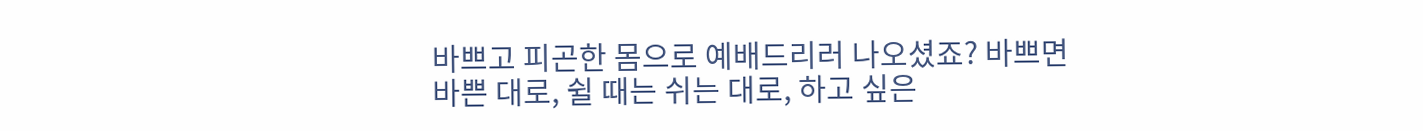바쁘고 피곤한 몸으로 예배드리러 나오셨죠? 바쁘면 바쁜 대로, 쉴 때는 쉬는 대로, 하고 싶은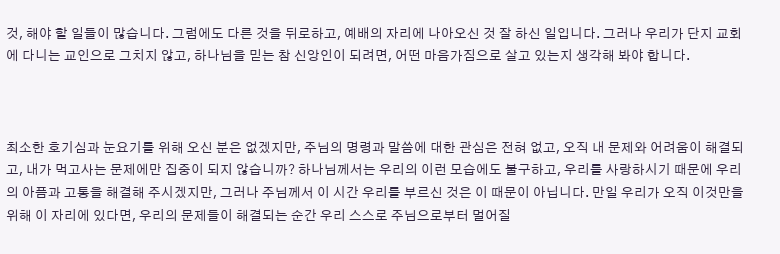것, 해야 할 일들이 많습니다. 그럼에도 다른 것을 뒤로하고, 예배의 자리에 나아오신 것 잘 하신 일입니다. 그러나 우리가 단지 교회에 다니는 교인으로 그치지 않고, 하나님을 믿는 참 신앙인이 되려면, 어떤 마음가짐으로 살고 있는지 생각해 봐야 합니다.



최소한 호기심과 눈요기를 위해 오신 분은 없겠지만, 주님의 명령과 말씀에 대한 관심은 전혀 없고, 오직 내 문제와 어려움이 해결되고, 내가 먹고사는 문제에만 집중이 되지 않습니까? 하나님께서는 우리의 이런 모습에도 불구하고, 우리를 사랑하시기 때문에 우리의 아픔과 고통을 해결해 주시겠지만, 그러나 주님께서 이 시간 우리를 부르신 것은 이 때문이 아닙니다. 만일 우리가 오직 이것만을 위해 이 자리에 있다면, 우리의 문제들이 해결되는 순간 우리 스스로 주님으로부터 멀어질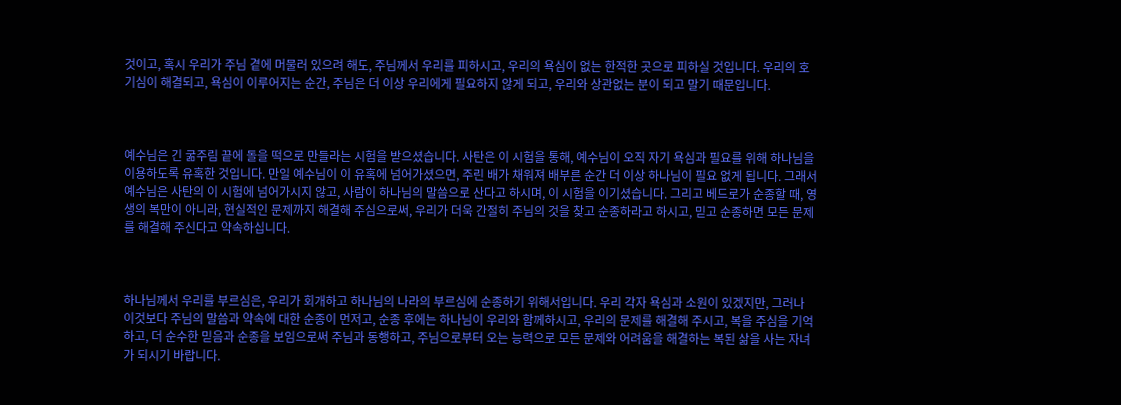것이고, 혹시 우리가 주님 곁에 머물러 있으려 해도, 주님께서 우리를 피하시고, 우리의 욕심이 없는 한적한 곳으로 피하실 것입니다. 우리의 호기심이 해결되고, 욕심이 이루어지는 순간, 주님은 더 이상 우리에게 필요하지 않게 되고, 우리와 상관없는 분이 되고 말기 때문입니다.



예수님은 긴 굶주림 끝에 돌을 떡으로 만들라는 시험을 받으셨습니다. 사탄은 이 시험을 통해, 예수님이 오직 자기 욕심과 필요를 위해 하나님을 이용하도록 유혹한 것입니다. 만일 예수님이 이 유혹에 넘어가셨으면, 주린 배가 채워져 배부른 순간 더 이상 하나님이 필요 없게 됩니다. 그래서 예수님은 사탄의 이 시험에 넘어가시지 않고, 사람이 하나님의 말씀으로 산다고 하시며, 이 시험을 이기셨습니다. 그리고 베드로가 순종할 때, 영생의 복만이 아니라, 현실적인 문제까지 해결해 주심으로써, 우리가 더욱 간절히 주님의 것을 찾고 순종하라고 하시고, 믿고 순종하면 모든 문제를 해결해 주신다고 약속하십니다.



하나님께서 우리를 부르심은, 우리가 회개하고 하나님의 나라의 부르심에 순종하기 위해서입니다. 우리 각자 욕심과 소원이 있겠지만, 그러나 이것보다 주님의 말씀과 약속에 대한 순종이 먼저고, 순종 후에는 하나님이 우리와 함께하시고, 우리의 문제를 해결해 주시고, 복을 주심을 기억하고, 더 순수한 믿음과 순종을 보임으로써 주님과 동행하고, 주님으로부터 오는 능력으로 모든 문제와 어려움을 해결하는 복된 삶을 사는 자녀가 되시기 바랍니다.